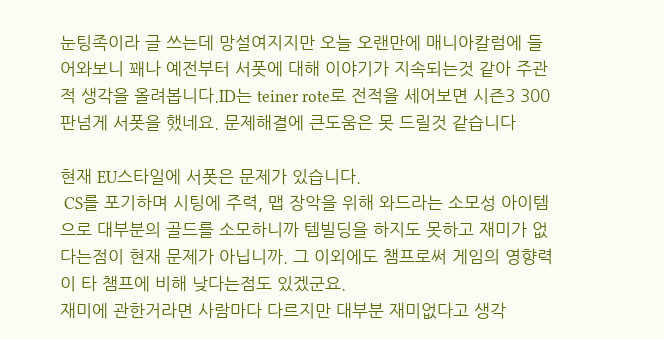눈팅족이라 글 쓰는데 망설여지지만 오늘 오랜만에 매니아칼럼에 들어와보니 꽤나 예전부터 서폿에 대해 이야기가 지속되는것 같아 주관적 생각을 올려봅니다.ID는 teiner rote로 전적을 세어보면 시즌3 300판넘게 서폿을 했네요. 문제해결에 큰도움은 못 드릴것 같습니다

현재 EU스타일에 서폿은 문제가 있습니다.
 CS를 포기하며 시팅에 주력, 맵 장악을 위해 와드라는 소모성 아이템으로 대부분의 골드를 소모하니까 템빌딩을 하지도 못하고 재미가 없다는점이 현재 문제가 아닙니까. 그 이외에도 챔프로써 게임의 영향력이 타 챔프에 비해 낮다는점도 있겠군요.
재미에 관한거라면 사람마다 다르지만 대부분 재미없다고 생각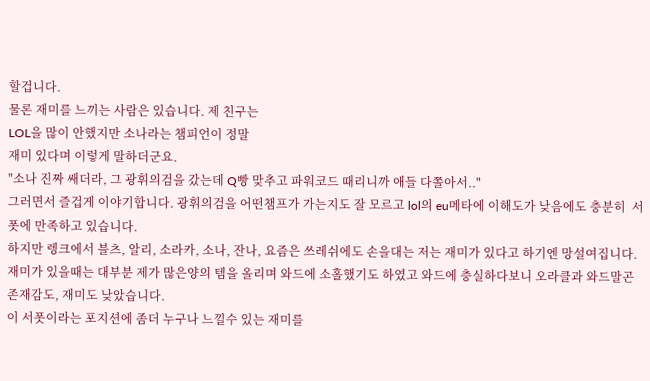할겁니다.
물론 재미를 느끼는 사람은 있습니다. 제 친구는
LOL을 많이 안했지만 소나라는 챔피언이 정말
재미 있다며 이렇게 말하더군요.
"소나 진짜 쌔더라, 그 광휘의검을 갔는데 Q빵 맞추고 파워코드 때리니까 애들 다쫄아서.."
그러면서 즐겁게 이야기합니다. 광휘의검을 어떤챔프가 가는지도 잘 모르고 lol의 eu메타에 이해도가 낮음에도 충분히  서폿에 만족하고 있습니다.
하지만 렝크에서 블츠, 알리, 소라카, 소나, 잔나, 요즘은 쓰레쉬에도 손을대는 저는 재미가 있다고 하기엔 망설여집니다. 재미가 있을때는 대부분 제가 많은양의 템을 올리며 와드에 소홀했기도 하였고 와드에 충실하다보니 오라클과 와드말곤 존재감도, 재미도 낮았습니다.
이 서폿이라는 포지션에 좀더 누구나 느낄수 있는 재미를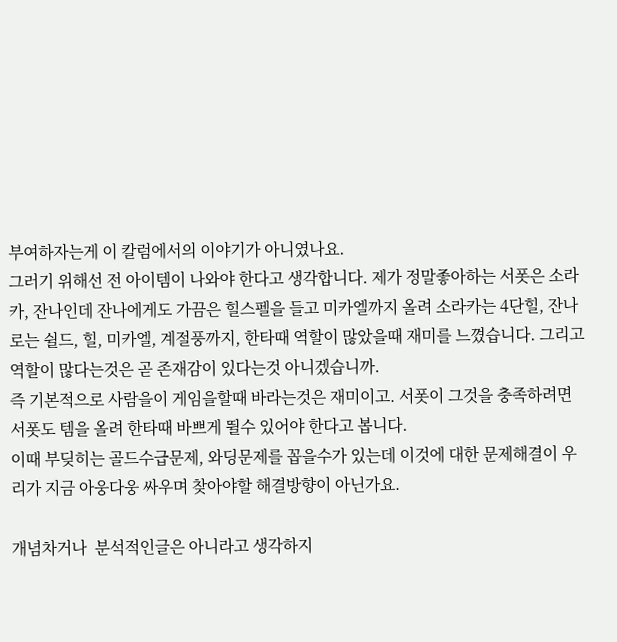부여하자는게 이 칼럼에서의 이야기가 아니였나요.
그러기 위해선 전 아이템이 나와야 한다고 생각합니다. 제가 정말좋아하는 서폿은 소라카, 잔나인데 잔나에게도 가끔은 힐스펠을 들고 미카엘까지 올려 소라카는 4단힐, 잔나로는 쉴드, 힐, 미카엘, 계절풍까지, 한타때 역할이 많았을때 재미를 느꼈습니다. 그리고 역할이 많다는것은 곧 존재감이 있다는것 아니겠습니까.
즉 기본적으로 사람을이 게임을할때 바라는것은 재미이고. 서폿이 그것을 충족하려면 서폿도 템을 올려 한타때 바쁘게 뛸수 있어야 한다고 봅니다.
이때 부딪히는 골드수급문제, 와딩문제를 꼽을수가 있는데 이것에 대한 문제해결이 우리가 지금 아웅다웅 싸우며 찾아야할 해결방향이 아닌가요.

개념차거나  분석적인글은 아니라고 생각하지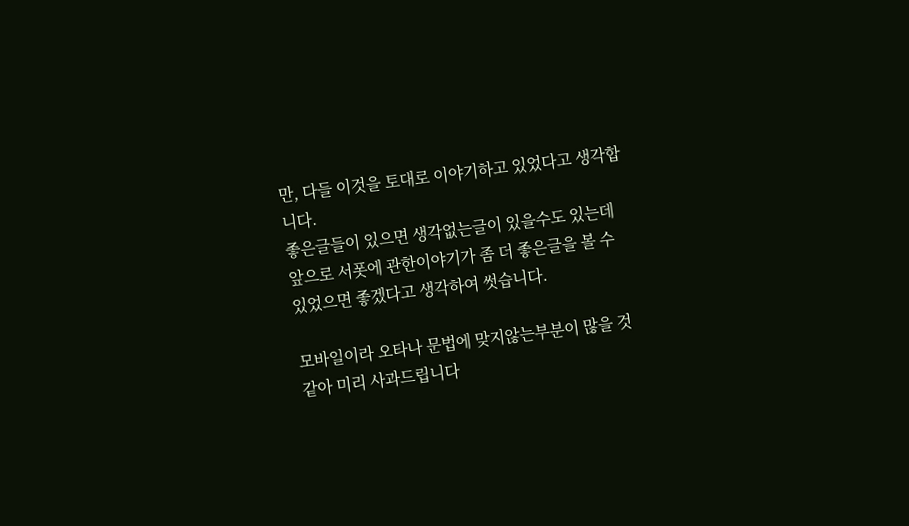만, 다들 이것을 토대로 이야기하고 있었다고 생각합니다.
좋은글들이 있으면 생각없는글이 있을수도 있는데 앞으로 서폿에 관한이야기가 좀 더 좋은글을 볼 수 있었으면 좋겠다고 생각하여 썻습니다.

모바일이라 오타나 문법에 맞지않는부분이 많을 것 같아 미리 사과드립니다